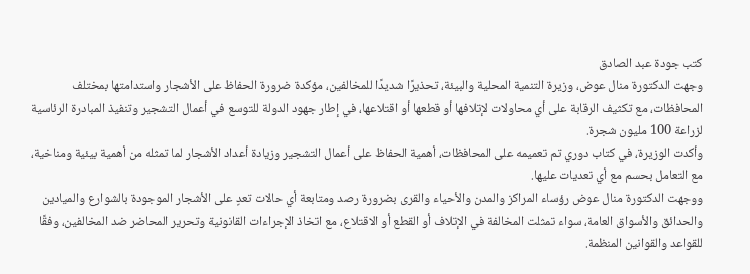كتب جودة عبد الصادق
وجهت الدكتورة منال عوض، وزيرة التنمية المحلية والبيئة، تحذيرًا شديدًا للمخالفين، مؤكدة ضرورة الحفاظ على الأشجار واستدامتها بمختلف المحافظات، مع تكثيف الرقابة على أي محاولات لإتلافها أو قطعها أو اقتلاعها، في إطار جهود الدولة للتوسع في أعمال التشجير وتنفيذ المبادرة الرئاسية لزراعة 100 مليون شجرة.
وأكدت الوزيرة، في كتاب دوري تم تعميمه على المحافظات، أهمية الحفاظ على أعمال التشجير وزيادة أعداد الأشجار لما تمثله من أهمية بيئية ومناخية، مع التعامل بحسم مع أي تعديات عليها.
ووجهت الدكتورة منال عوض رؤساء المراكز والمدن والأحياء والقرى بضرورة رصد ومتابعة أي حالات تعدٍ على الأشجار الموجودة بالشوارع والميادين والحدائق والأسواق العامة، سواء تمثلت المخالفة في الإتلاف أو القطع أو الاقتلاع، مع اتخاذ الإجراءات القانونية وتحرير المحاضر ضد المخالفين، وفقًا للقواعد والقوانين المنظمة.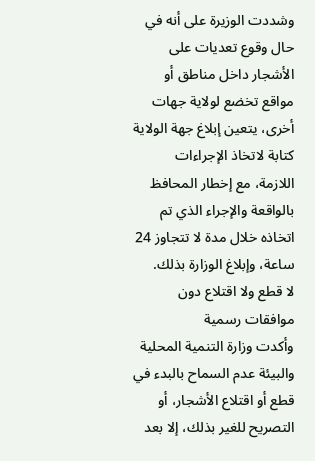وشددت الوزيرة على أنه في حال وقوع تعديات على الأشجار داخل مناطق أو مواقع تخضع لولاية جهات أخرى، يتعين إبلاغ جهة الولاية كتابة لاتخاذ الإجراءات اللازمة، مع إخطار المحافظ بالواقعة والإجراء الذي تم اتخاذه خلال مدة لا تتجاوز 24 ساعة، وإبلاغ الوزارة بذلك.
لا قطع ولا اقتلاع دون موافقات رسمية
وأكدت وزارة التنمية المحلية والبيئة عدم السماح بالبدء في قطع أو اقتلاع الأشجار، أو التصريح للغير بذلك، إلا بعد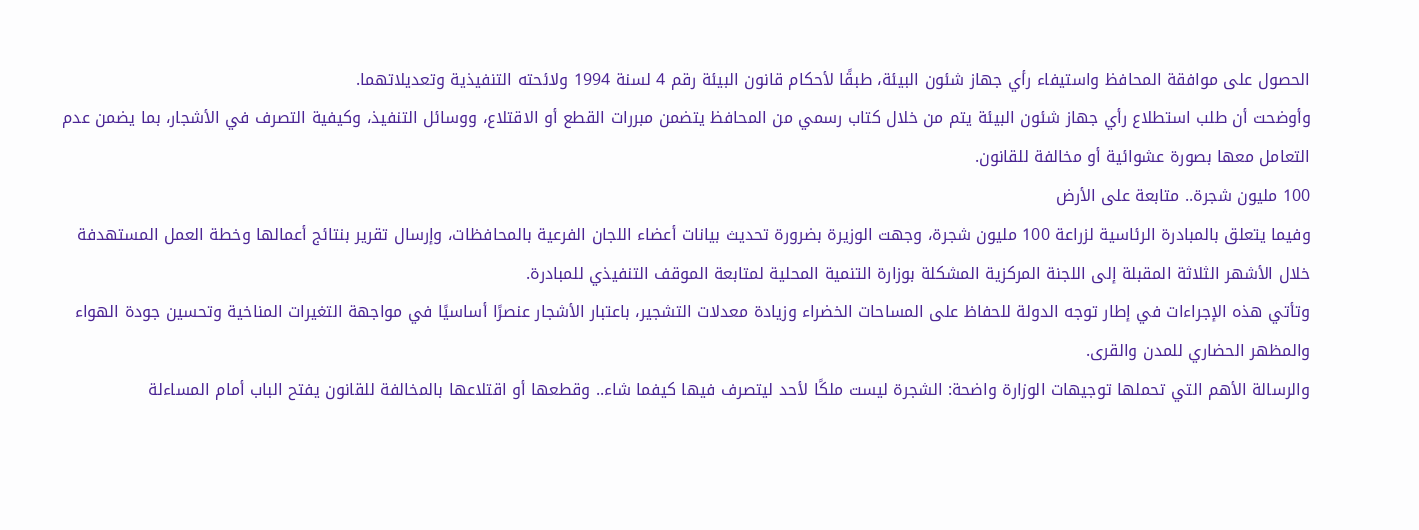الحصول على موافقة المحافظ واستيفاء رأي جهاز شئون البيئة، طبقًا لأحكام قانون البيئة رقم 4 لسنة 1994 ولائحته التنفيذية وتعديلاتهما.
وأوضحت أن طلب استطلاع رأي جهاز شئون البيئة يتم من خلال كتاب رسمي من المحافظ يتضمن مبررات القطع أو الاقتلاع، ووسائل التنفيذ، وكيفية التصرف في الأشجار، بما يضمن عدم التعامل معها بصورة عشوائية أو مخالفة للقانون.
100 مليون شجرة.. متابعة على الأرض
وفيما يتعلق بالمبادرة الرئاسية لزراعة 100 مليون شجرة، وجهت الوزيرة بضرورة تحديث بيانات أعضاء اللجان الفرعية بالمحافظات، وإرسال تقرير بنتائج أعمالها وخطة العمل المستهدفة خلال الأشهر الثلاثة المقبلة إلى اللجنة المركزية المشكلة بوزارة التنمية المحلية لمتابعة الموقف التنفيذي للمبادرة.
وتأتي هذه الإجراءات في إطار توجه الدولة للحفاظ على المساحات الخضراء وزيادة معدلات التشجير، باعتبار الأشجار عنصرًا أساسيًا في مواجهة التغيرات المناخية وتحسين جودة الهواء والمظهر الحضاري للمدن والقرى.
والرسالة الأهم التي تحملها توجيهات الوزارة واضحة: الشجرة ليست ملكًا لأحد ليتصرف فيها كيفما شاء.. وقطعها أو اقتلاعها بالمخالفة للقانون يفتح الباب أمام المساءلة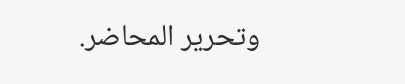وتحرير المحاضر.